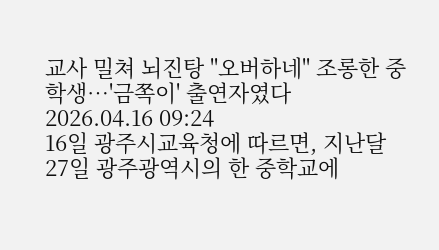교사 밀쳐 뇌진탕 "오버하네" 조롱한 중학생…'금쪽이' 출연자였다
2026.04.16 09:24
16일 광주시교육청에 따르면, 지난달 27일 광주광역시의 한 중학교에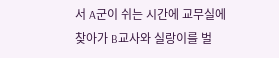서 A군이 쉬는 시간에 교무실에 찾아가 B교사와 실랑이를 벌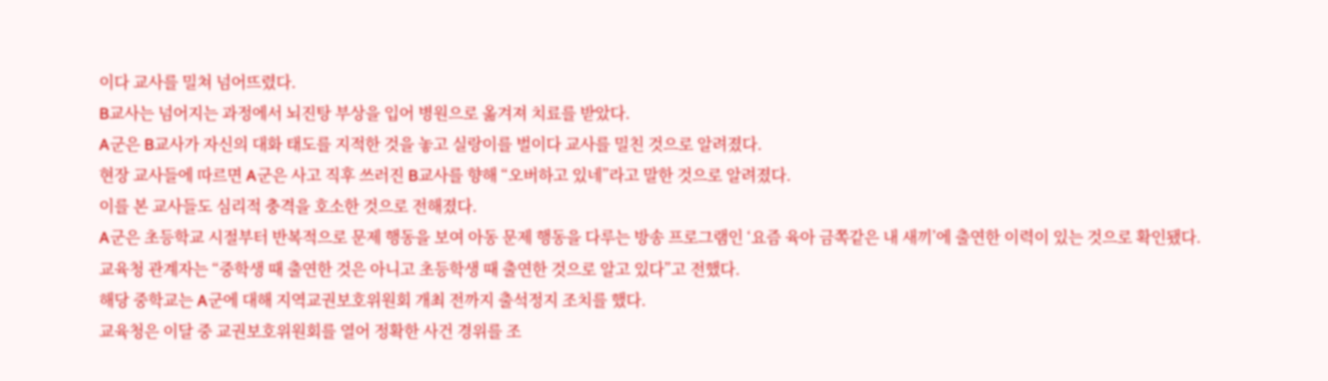이다 교사를 밀쳐 넘어뜨렸다.
B교사는 넘어지는 과정에서 뇌진탕 부상을 입어 병원으로 옮겨져 치료를 받았다.
A군은 B교사가 자신의 대화 태도를 지적한 것을 놓고 실랑이를 벌이다 교사를 밀친 것으로 알려졌다.
현장 교사들에 따르면 A군은 사고 직후 쓰러진 B교사를 향해 “오버하고 있네”라고 말한 것으로 알려졌다.
이를 본 교사들도 심리적 충격을 호소한 것으로 전해졌다.
A군은 초등학교 시절부터 반복적으로 문제 행동을 보여 아동 문제 행동을 다루는 방송 프로그램인 ‘요즘 육아 금쪽같은 내 새끼’에 출연한 이력이 있는 것으로 확인됐다.
교육청 관계자는 “중학생 때 출연한 것은 아니고 초등학생 때 출연한 것으로 알고 있다”고 전했다.
해당 중학교는 A군에 대해 지역교권보호위원회 개최 전까지 출석정지 조치를 했다.
교육청은 이달 중 교권보호위원회를 열어 정확한 사건 경위를 조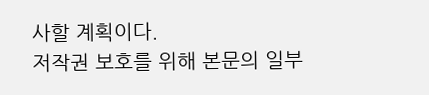사할 계획이다.
저작권 보호를 위해 본문의 일부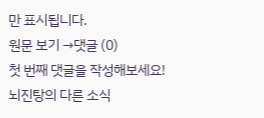만 표시됩니다.
원문 보기 →댓글 (0)
첫 번째 댓글을 작성해보세요!
뇌진탕의 다른 소식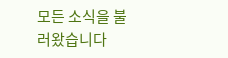모든 소식을 불러왔습니다